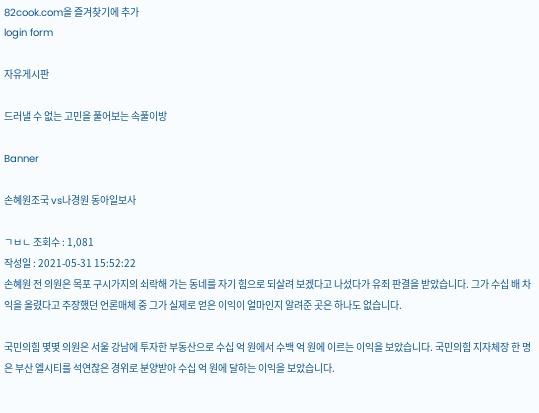82cook.com을 즐겨찾기에 추가
login form

자유게시판

드러낼 수 없는 고민을 풀어보는 속풀이방

Banner

손혜원조국 vs나경원 동아일보사

ㄱㅂㄴ 조회수 : 1,081
작성일 : 2021-05-31 15:52:22
손혜원 전 의원은 목포 구시가지의 쇠락해 가는 동네를 자기 힘으로 되살려 보겠다고 나섰다가 유죄 판결을 받았습니다. 그가 수십 배 차익을 올렸다고 주장했던 언론매체 중 그가 실제로 얻은 이익이 얼마인지 알려준 곳은 하나도 없습니다.

국민의힘 몇몇 의원은 서울 강남에 투자한 부동산으로 수십 억 원에서 수백 억 원에 이르는 이익을 보았습니다. 국민의힘 지자체장 한 명은 부산 엘시티를 석연찮은 경위로 분양받아 수십 억 원에 달하는 이익을 보았습니다.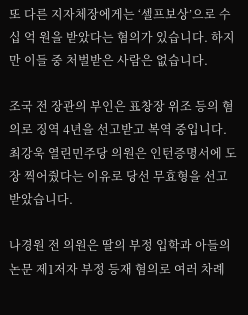또 다른 지자체장에게는 ‘셀프보상’으로 수십 억 원을 받았다는 혐의가 있습니다. 하지만 이들 중 처벌받은 사람은 없습니다.

조국 전 장관의 부인은 표창장 위조 등의 혐의로 징역 4년을 선고받고 복역 중입니다. 최강욱 열린민주당 의원은 인턴증명서에 도장 찍어줬다는 이유로 당선 무효형을 선고받았습니다.

나경원 전 의원은 딸의 부정 입학과 아들의 논문 제1저자 부정 등재 혐의로 여러 차례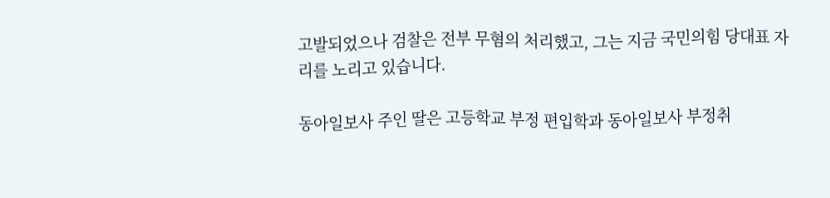고발되었으나 검찰은 전부 무혐의 처리했고, 그는 지금 국민의힘 당대표 자리를 노리고 있습니다.

동아일보사 주인 딸은 고등학교 부정 편입학과 동아일보사 부정취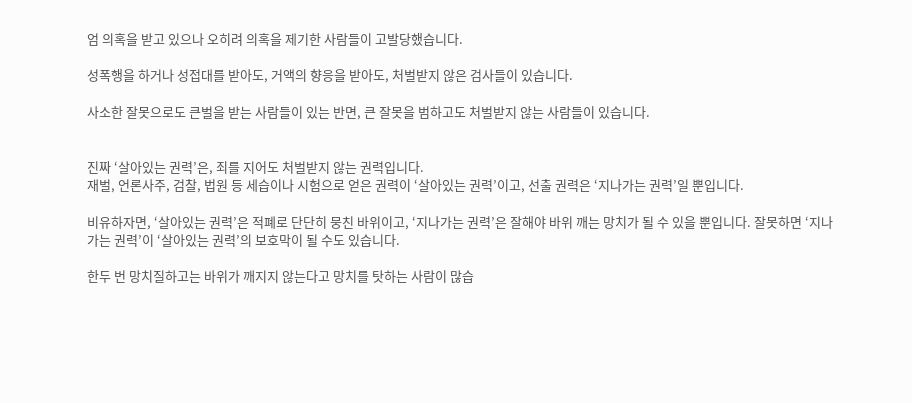엄 의혹을 받고 있으나 오히려 의혹을 제기한 사람들이 고발당했습니다.

성폭행을 하거나 성접대를 받아도, 거액의 향응을 받아도, 처벌받지 않은 검사들이 있습니다.

사소한 잘못으로도 큰벌을 받는 사람들이 있는 반면, 큰 잘못을 범하고도 처벌받지 않는 사람들이 있습니다.


진짜 ‘살아있는 권력’은, 죄를 지어도 처벌받지 않는 권력입니다.
재벌, 언론사주, 검찰, 법원 등 세습이나 시험으로 얻은 권력이 ‘살아있는 권력’이고, 선출 권력은 ‘지나가는 권력’일 뿐입니다.

비유하자면, ‘살아있는 권력’은 적폐로 단단히 뭉친 바위이고, ‘지나가는 권력’은 잘해야 바위 깨는 망치가 될 수 있을 뿐입니다. 잘못하면 ‘지나가는 권력’이 ‘살아있는 권력’의 보호막이 될 수도 있습니다.

한두 번 망치질하고는 바위가 깨지지 않는다고 망치를 탓하는 사람이 많습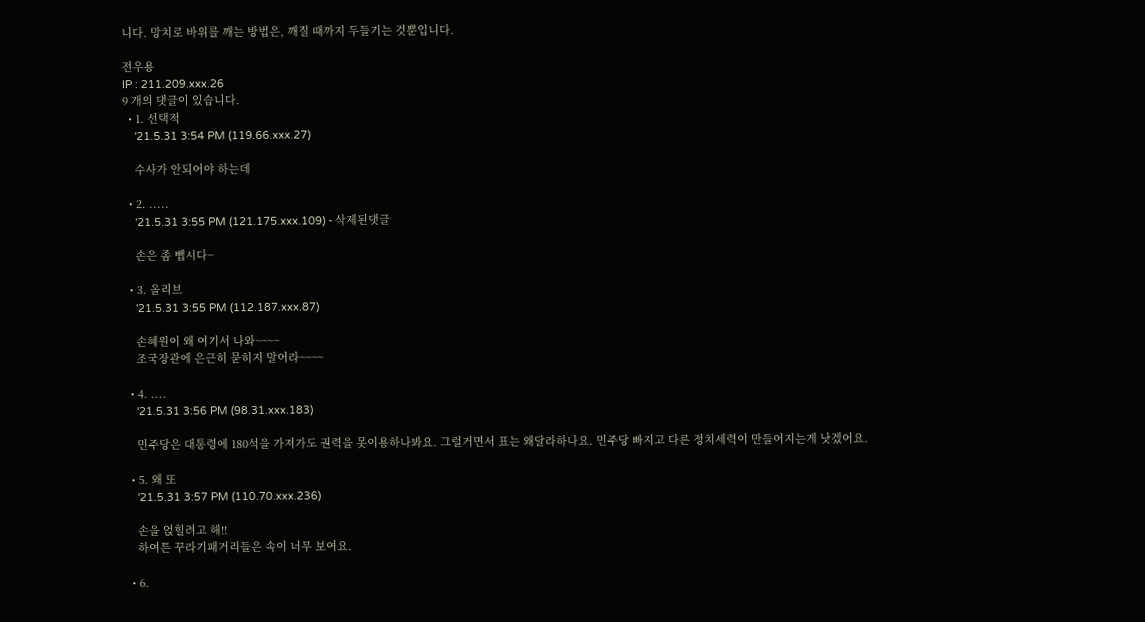니다. 망치로 바위를 깨는 방법은, 깨질 때까지 두들기는 것뿐입니다.

전우용
IP : 211.209.xxx.26
9 개의 댓글이 있습니다.
  • 1. 선택적
    '21.5.31 3:54 PM (119.66.xxx.27)

    수사가 안되어야 하는데

  • 2. .....
    '21.5.31 3:55 PM (121.175.xxx.109) - 삭제된댓글

    손은 좀 뺍시다~

  • 3. 올리브
    '21.5.31 3:55 PM (112.187.xxx.87)

    손혜원이 왜 여기서 나와~~~~
    조국장관에 은근히 묻히지 말어라~~~~

  • 4. ....
    '21.5.31 3:56 PM (98.31.xxx.183)

    민주당은 대통령에 180석을 가져가도 권력을 못이용하나봐요. 그럴거면서 표는 왜달라하나요. 민주당 빠지고 다른 정치세력이 만들어지는게 낫겠어요.

  • 5. 왜 또
    '21.5.31 3:57 PM (110.70.xxx.236)

    손을 얹힐려고 해!!
    하여튼 꾸라기패거리들은 속이 너무 보여요.

  • 6.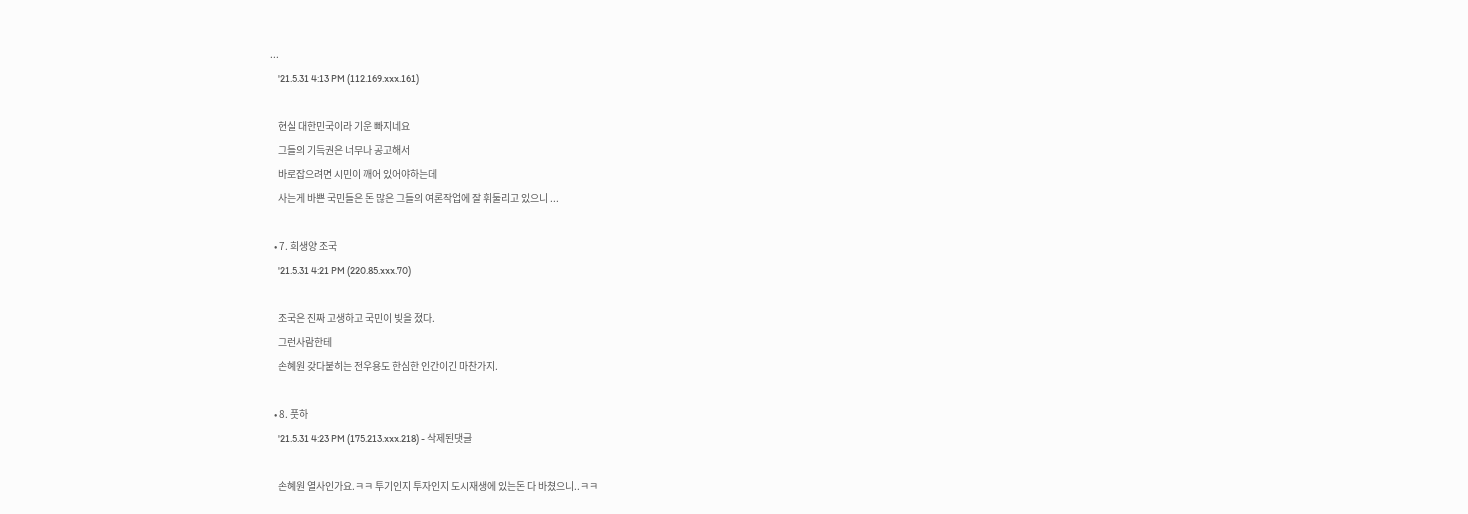...
    '21.5.31 4:13 PM (112.169.xxx.161)

    현실 대한민국이라 기운 빠지네요
    그들의 기득권은 너무나 공고해서
    바로잡으려면 시민이 깨어 있어야하는데
    사는게 바쁜 국민들은 돈 많은 그들의 여론작업에 잘 휘둘리고 있으니 ...

  • 7. 희생양 조국
    '21.5.31 4:21 PM (220.85.xxx.70)

    조국은 진짜 고생하고 국민이 빚을 졌다.
    그런사람한테
    손혜원 갖다붙히는 전우용도 한심한 인간이긴 마찬가지.

  • 8. 풋하
    '21.5.31 4:23 PM (175.213.xxx.218) - 삭제된댓글

    손혜원 열사인가요.ㅋㅋ 투기인지 투자인지 도시재생에 있는돈 다 바쳤으니..ㅋㅋ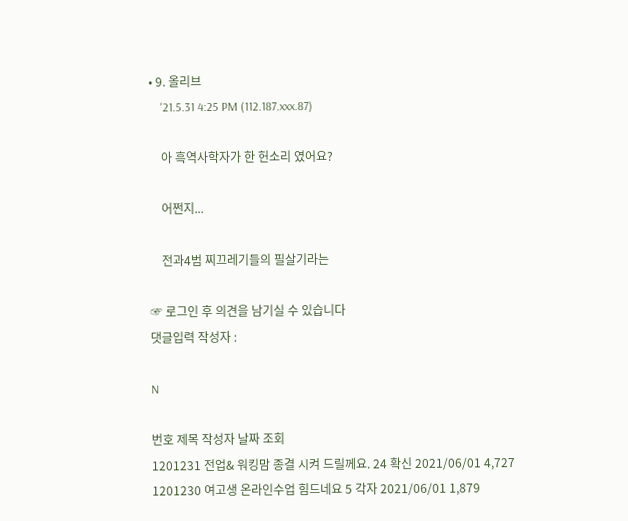• 9. 올리브
    '21.5.31 4:25 PM (112.187.xxx.87)

    아 흑역사학자가 한 헌소리 였어요?

    어쩐지...

    전과4범 찌끄레기들의 필살기라는

☞ 로그인 후 의견을 남기실 수 있습니다
댓글입력 작성자 :

N

번호 제목 작성자 날짜 조회
1201231 전업& 워킹맘 종결 시켜 드릴께요. 24 확신 2021/06/01 4,727
1201230 여고생 온라인수업 힘드네요 5 각자 2021/06/01 1,879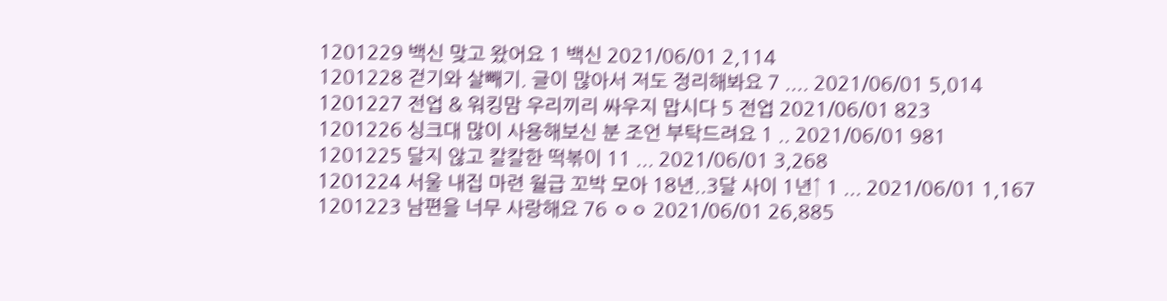1201229 백신 맞고 왔어요 1 백신 2021/06/01 2,114
1201228 걷기와 살빼기. 글이 많아서 저도 정리해봐요 7 .... 2021/06/01 5,014
1201227 전업 & 워킹맘 우리끼리 싸우지 맙시다 5 전업 2021/06/01 823
1201226 싱크대 많이 사용해보신 분 조언 부탁드려요 1 .. 2021/06/01 981
1201225 달지 않고 칼칼한 떡볶이 11 ... 2021/06/01 3,268
1201224 서울 내집 마련 월급 꼬박 모아 18년..3달 사이 1년↑ 1 ... 2021/06/01 1,167
1201223 남편을 너무 사랑해요 76 ㅇㅇ 2021/06/01 26,885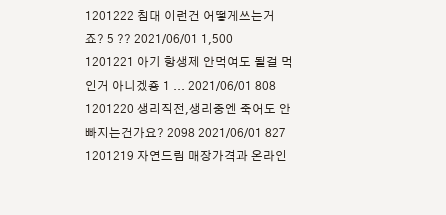1201222 침대 이런건 어떻게쓰는거죠? 5 ?? 2021/06/01 1,500
1201221 아기 항생제 안먹여도 될걸 먹인거 아니겠죵 1 ... 2021/06/01 808
1201220 생리직전,생리중엔 죽어도 안빠지는건가요? 2098 2021/06/01 827
1201219 자연드림 매장가격과 온라인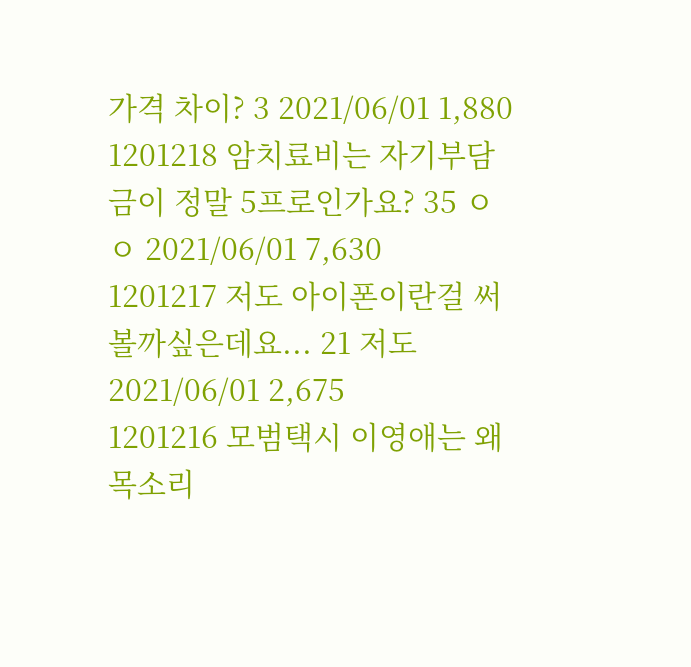가격 차이? 3 2021/06/01 1,880
1201218 암치료비는 자기부담금이 정말 5프로인가요? 35 ㅇㅇ 2021/06/01 7,630
1201217 저도 아이폰이란걸 써볼까싶은데요... 21 저도 2021/06/01 2,675
1201216 모범택시 이영애는 왜 목소리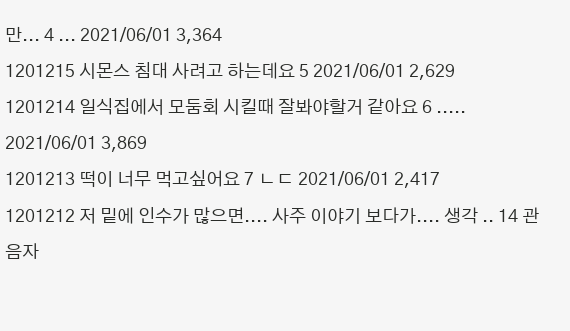만... 4 ... 2021/06/01 3,364
1201215 시몬스 침대 사려고 하는데요 5 2021/06/01 2,629
1201214 일식집에서 모둠회 시킬때 잘봐야할거 같아요 6 ..... 2021/06/01 3,869
1201213 떡이 너무 먹고싶어요 7 ㄴㄷ 2021/06/01 2,417
1201212 저 밑에 인수가 많으면.... 사주 이야기 보다가.... 생각 .. 14 관음자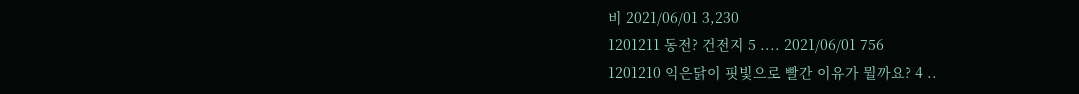비 2021/06/01 3,230
1201211 동전? 건전지 5 .... 2021/06/01 756
1201210 익은닭이 핏빛으로 빨간 이유가 뭘까요? 4 ..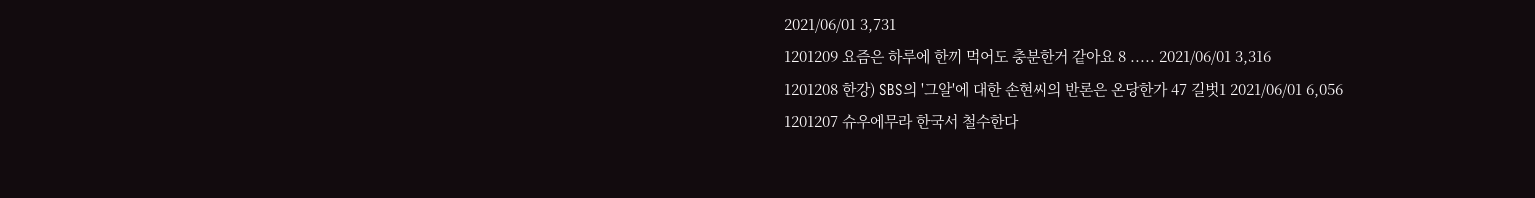2021/06/01 3,731
1201209 요즘은 하루에 한끼 먹어도 충분한거 같아요 8 ..... 2021/06/01 3,316
1201208 한강) SBS의 '그알'에 대한 손현씨의 반론은 온당한가 47 길벗1 2021/06/01 6,056
1201207 슈우에무라 한국서 철수한다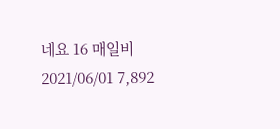네요 16 매일비 2021/06/01 7,892